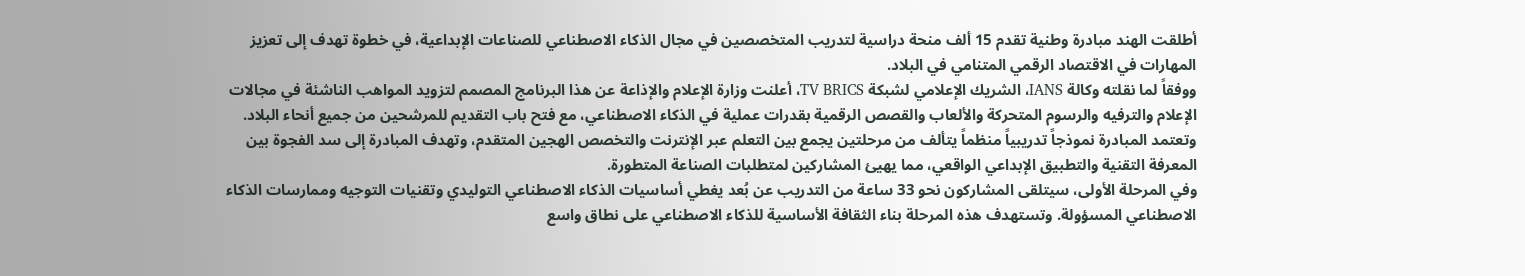أطلقت الهند مبادرة وطنية تقدم 15 ألف منحة دراسية لتدريب المتخصصين في مجال الذكاء الاصطناعي للصناعات الإبداعية، في خطوة تهدف إلى تعزيز المهارات في الاقتصاد الرقمي المتنامي في البلاد.
ووفقاً لما نقلته وكالة IANS، الشريك الإعلامي لشبكة TV BRICS، أعلنت وزارة الإعلام والإذاعة عن هذا البرنامج المصمم لتزويد المواهب الناشئة في مجالات الإعلام والترفيه والرسوم المتحركة والألعاب والقصص الرقمية بقدرات عملية في الذكاء الاصطناعي، مع فتح باب التقديم للمرشحين من جميع أنحاء البلاد.
وتعتمد المبادرة نموذجاً تدريبياً منظماً يتألف من مرحلتين يجمع بين التعلم عبر الإنترنت والتخصص الهجين المتقدم، وتهدف المبادرة إلى سد الفجوة بين المعرفة التقنية والتطبيق الإبداعي الواقعي، مما يهيئ المشاركين لمتطلبات الصناعة المتطورة.
وفي المرحلة الأولى، سيتلقى المشاركون نحو 33 ساعة من التدريب عن بُعد يغطي أساسيات الذكاء الاصطناعي التوليدي وتقنيات التوجيه وممارسات الذكاء الاصطناعي المسؤولة. وتستهدف هذه المرحلة بناء الثقافة الأساسية للذكاء الاصطناعي على نطاق واسع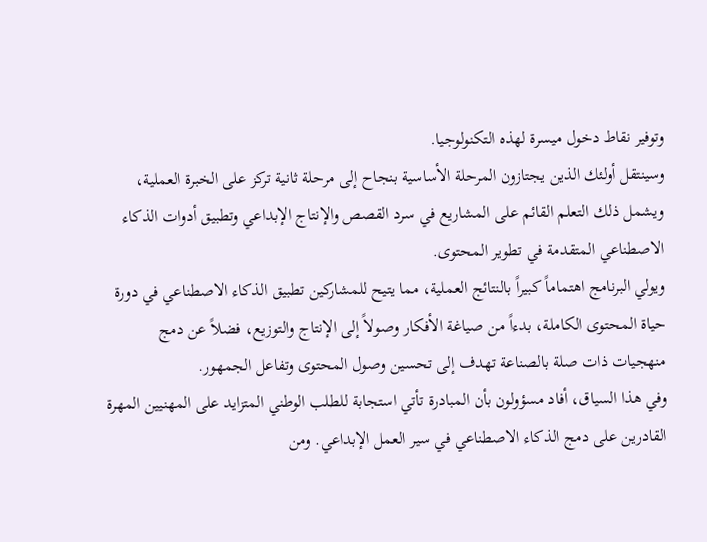وتوفير نقاط دخول ميسرة لهذه التكنولوجيا.
وسينتقل أولئك الذين يجتازون المرحلة الأساسية بنجاح إلى مرحلة ثانية تركز على الخبرة العملية، ويشمل ذلك التعلم القائم على المشاريع في سرد القصص والإنتاج الإبداعي وتطبيق أدوات الذكاء الاصطناعي المتقدمة في تطوير المحتوى.
ويولي البرنامج اهتماماً كبيراً بالنتائج العملية، مما يتيح للمشاركين تطبيق الذكاء الاصطناعي في دورة حياة المحتوى الكاملة، بدءاً من صياغة الأفكار وصولاً إلى الإنتاج والتوزيع، فضلاً عن دمج منهجيات ذات صلة بالصناعة تهدف إلى تحسين وصول المحتوى وتفاعل الجمهور.
وفي هذا السياق، أفاد مسؤولون بأن المبادرة تأتي استجابة للطلب الوطني المتزايد على المهنيين المهرة القادرين على دمج الذكاء الاصطناعي في سير العمل الإبداعي. ومن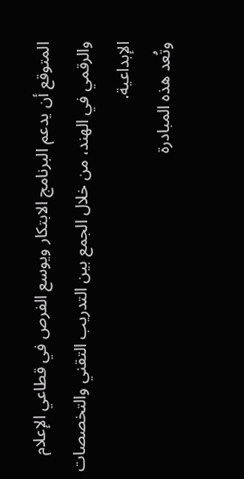المتوقع أن يدعم البرنامج الابتكار ويوسع الفرص في قطاعي الإعلام والرقمي في الهند، من خلال الجمع بين التدريب التقني والتخصصات الإبداعية.
وتُعد هذه المبادرة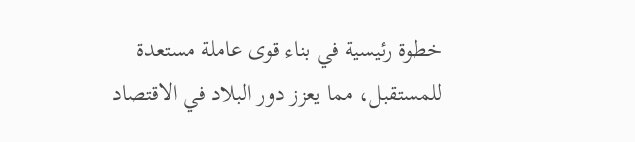خطوة رئيسية في بناء قوى عاملة مستعدة للمستقبل، مما يعزز دور البلاد في الاقتصاد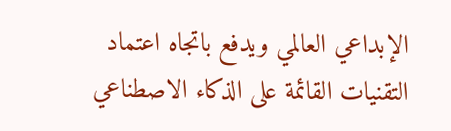الإبداعي العالمي ويدفع باتجاه اعتماد التقنيات القائمة على الذكاء الاصطناعي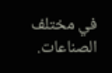في مختلف الصناعات.